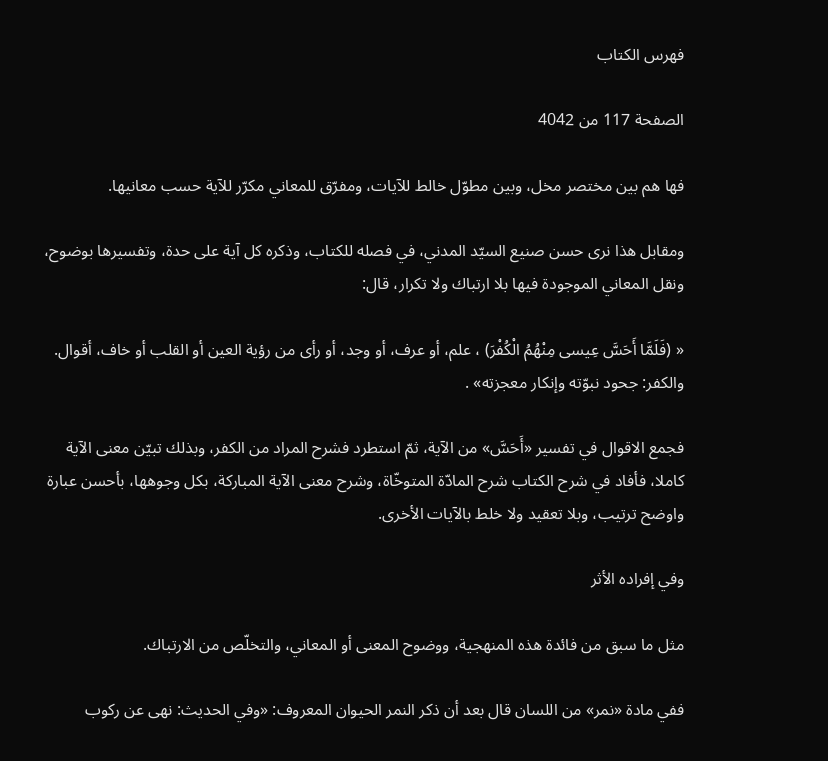فهرس الكتاب

الصفحة 117 من 4042

فها هم بين مختصر مخل، وبين مطوّل خالط للآيات، ومفرّق للمعاني مكرّر للآية حسب معانيها.

ومقابل هذا نرى حسن صنيع السيّد المدني، في فصله للكتاب، وذكره كل آية على حدة، وتفسيرها بوضوح، ونقل المعاني الموجودة فيها بلا ارتباك ولا تكرار، قال:

« (فَلَمَّا أَحَسَّ عِيسى مِنْهُمُ الْكُفْرَ) ، علم، أو عرف، أو وجد، أو رأى من رؤية العين أو القلب أو خاف، أقوال. والكفر: جحود نبوّته وإنكار معجزته» .

فجمع الاقوال في تفسير «أَحَسَّ» من الآية، ثمّ استطرد فشرح المراد من الكفر، وبذلك تبيّن معنى الآية كاملا، فأفاد في شرح الكتاب شرح المادّة المتوخّاة، وشرح معنى الآية المباركة، بكل وجوهها، بأحسن عبارة واوضح ترتيب، وبلا تعقيد ولا خلط بالآيات الأخرى.

وفي إفراده الأثر

مثل ما سبق من فائدة هذه المنهجية، ووضوح المعنى أو المعاني، والتخلّص من الارتباك.

ففي مادة «نمر» من اللسان قال بعد أن ذكر النمر الحيوان المعروف: «وفي الحديث: نهى عن ركوب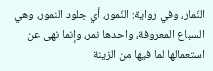النّمار، وفي رواية: النّمور، أي جلود النمور، وهي السباع المعروفة، واحدها نمر، وإنما نهى عن استعمالها لما فيها من الزينة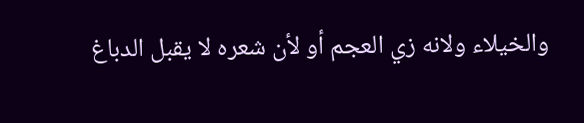والخيلاء ولانه زي العجم أو لأن شعره لا يقبل الدباغ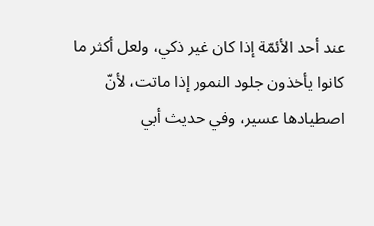عند أحد الأئمّة إذا كان غير ذكي، ولعل أكثر ما كانوا يأخذون جلود النمور إذا ماتت، لأنّ اصطيادها عسير، وفي حديث أبي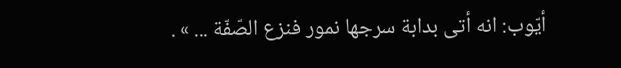أيّوب: انه أتى بدابة سرجها نمور فنزع الصّفّة ... » .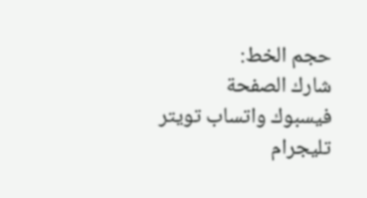حجم الخط:
شارك الصفحة
فيسبوك واتساب تويتر تليجرام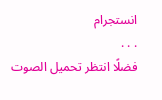انستجرام
. . .
فضلًا انتظر تحميل الصوت